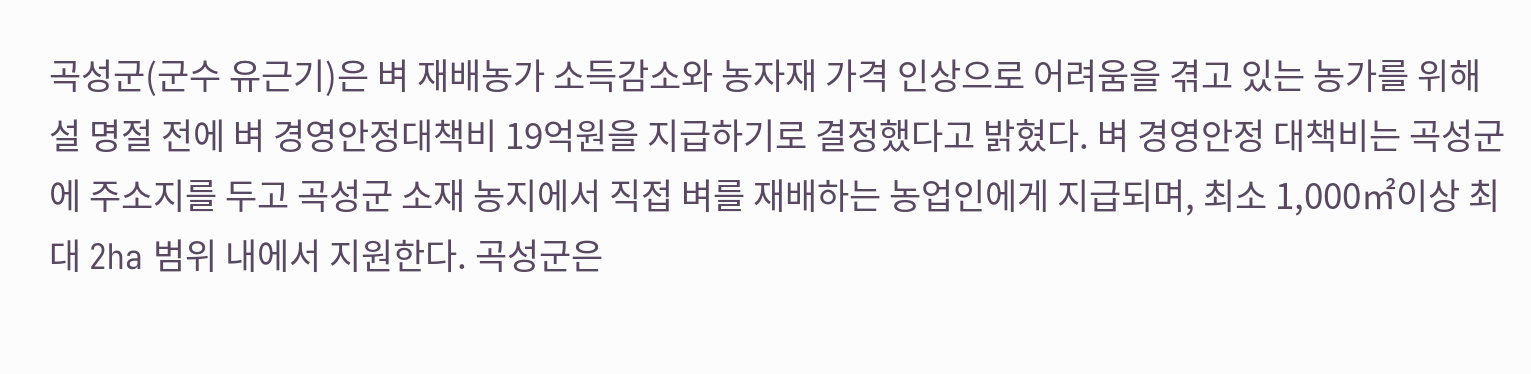곡성군(군수 유근기)은 벼 재배농가 소득감소와 농자재 가격 인상으로 어려움을 겪고 있는 농가를 위해 설 명절 전에 벼 경영안정대책비 19억원을 지급하기로 결정했다고 밝혔다. 벼 경영안정 대책비는 곡성군에 주소지를 두고 곡성군 소재 농지에서 직접 벼를 재배하는 농업인에게 지급되며, 최소 1,000㎡이상 최대 2ha 범위 내에서 지원한다. 곡성군은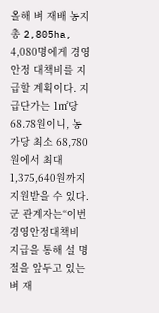올해 벼 재배 농지 총 2,805ha, 4,080명에게 경영안정 대책비를 지급할 계획이다. 지급단가는 1㎡당 68.78원이니, 농가당 최소 68,780원에서 최대 1,375,640원까지 지원받을 수 있다. 군 관계자는“이번 경영안정대책비 지급을 통해 설 명절을 앞두고 있는 벼 재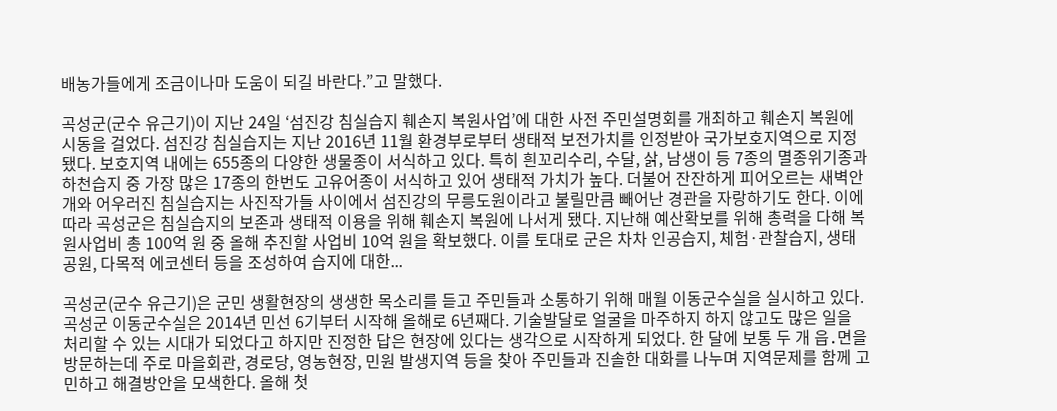배농가들에게 조금이나마 도움이 되길 바란다.”고 말했다.

곡성군(군수 유근기)이 지난 24일 ‘섬진강 침실습지 훼손지 복원사업’에 대한 사전 주민설명회를 개최하고 훼손지 복원에 시동을 걸었다. 섬진강 침실습지는 지난 2016년 11월 환경부로부터 생태적 보전가치를 인정받아 국가보호지역으로 지정 됐다. 보호지역 내에는 655종의 다양한 생물종이 서식하고 있다. 특히 흰꼬리수리, 수달, 삵, 남생이 등 7종의 멸종위기종과 하천습지 중 가장 많은 17종의 한번도 고유어종이 서식하고 있어 생태적 가치가 높다. 더불어 잔잔하게 피어오르는 새벽안개와 어우러진 침실습지는 사진작가들 사이에서 섬진강의 무릉도원이라고 불릴만큼 빼어난 경관을 자랑하기도 한다. 이에 따라 곡성군은 침실습지의 보존과 생태적 이용을 위해 훼손지 복원에 나서게 됐다. 지난해 예산확보를 위해 총력을 다해 복원사업비 총 100억 원 중 올해 추진할 사업비 10억 원을 확보했다. 이를 토대로 군은 차차 인공습지, 체험·관찰습지, 생태공원, 다목적 에코센터 등을 조성하여 습지에 대한...

곡성군(군수 유근기)은 군민 생활현장의 생생한 목소리를 듣고 주민들과 소통하기 위해 매월 이동군수실을 실시하고 있다. 곡성군 이동군수실은 2014년 민선 6기부터 시작해 올해로 6년째다. 기술발달로 얼굴을 마주하지 하지 않고도 많은 일을 처리할 수 있는 시대가 되었다고 하지만 진정한 답은 현장에 있다는 생각으로 시작하게 되었다. 한 달에 보통 두 개 읍․면을 방문하는데 주로 마을회관, 경로당, 영농현장, 민원 발생지역 등을 찾아 주민들과 진솔한 대화를 나누며 지역문제를 함께 고민하고 해결방안을 모색한다. 올해 첫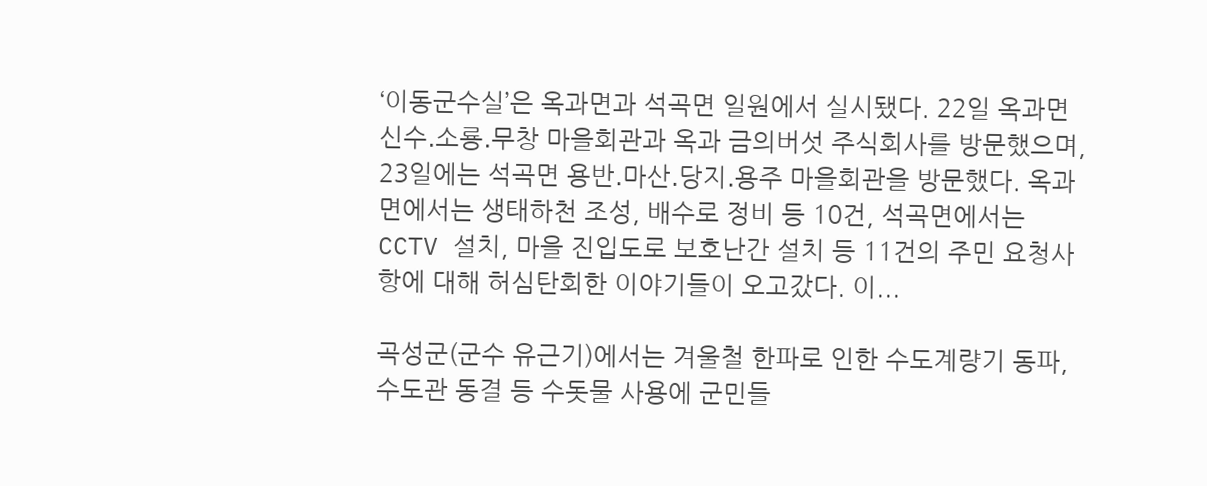‘이동군수실’은 옥과면과 석곡면 일원에서 실시됐다. 22일 옥과면 신수․소룡․무창 마을회관과 옥과 금의버섯 주식회사를 방문했으며, 23일에는 석곡면 용반․마산․당지․용주 마을회관을 방문했다. 옥과면에서는 생태하천 조성, 배수로 정비 등 10건, 석곡면에서는 CCTV 설치, 마을 진입도로 보호난간 설치 등 11건의 주민 요청사항에 대해 허심탄회한 이야기들이 오고갔다. 이...

곡성군(군수 유근기)에서는 겨울철 한파로 인한 수도계량기 동파, 수도관 동결 등 수돗물 사용에 군민들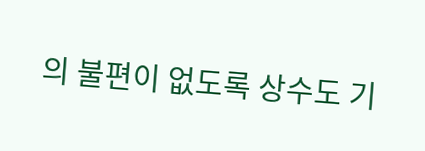의 불편이 없도록 상수도 기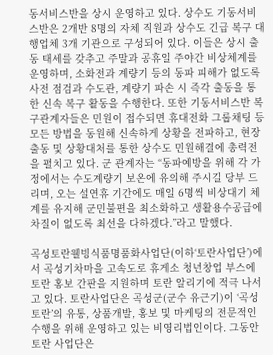동서비스반을 상시 운영하고 있다. 상수도 기동서비스반은 2개반 8명의 자체 직원과 상수도 긴급 복구 대행업체 3개 기관으로 구성되어 있다. 이들은 상시 출동 태세를 갖추고 주말과 공휴일 주야간 비상체계를 운영하며, 소화전과 계량기 등의 동파 피해가 없도록 사전 점검과 수도관, 계량기 파손 시 즉각 출동을 통한 신속 복구 활동을 수행한다. 또한 기동서비스반 복구관계자들은 민원이 접수되면 휴대전화 그룹채팅 등 모든 방법을 동원해 신속하게 상황을 전파하고, 현장출동 및 상황대처를 통한 상수도 민원해결에 총력전을 펼치고 있다. 군 관계자는 “동파예방을 위해 각 가정에서는 수도계량기 보온에 유의해 주시길 당부 드리며, 오는 설연휴 기간에도 매일 6명씩 비상대기 체계를 유지해 군민불편을 최소화하고 생활용수공급에 차질이 없도록 최선을 다하겠다.”라고 말했다.

곡성토란웰빙식품명품화사업단(이하‘토란사업단’)에서 곡성기차마을 고속도로 휴게소 청년창업 부스에 토란 홍보 간판을 지원하며 토란 알리기에 적극 나서고 있다. 토란사업단은 곡성군(군수 유근기)이 ‘곡성토란’의 유통, 상품개발, 홍보 및 마케팅의 전문적인 수행을 위해 운영하고 있는 비영리법인이다. 그동안 토란 사업단은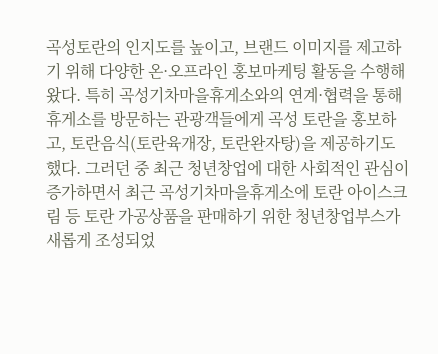곡성토란의 인지도를 높이고, 브랜드 이미지를 제고하기 위해 다양한 온·오프라인 홍보마케팅 활동을 수행해 왔다. 특히 곡성기차마을휴게소와의 연계·협력을 통해 휴게소를 방문하는 관광객들에게 곡성 토란을 홍보하고, 토란음식(토란육개장, 토란완자탕)을 제공하기도 했다. 그러던 중 최근 청년창업에 대한 사회적인 관심이 증가하면서 최근 곡성기차마을휴게소에 토란 아이스크림 등 토란 가공상품을 판매하기 위한 청년창업부스가 새롭게 조성되었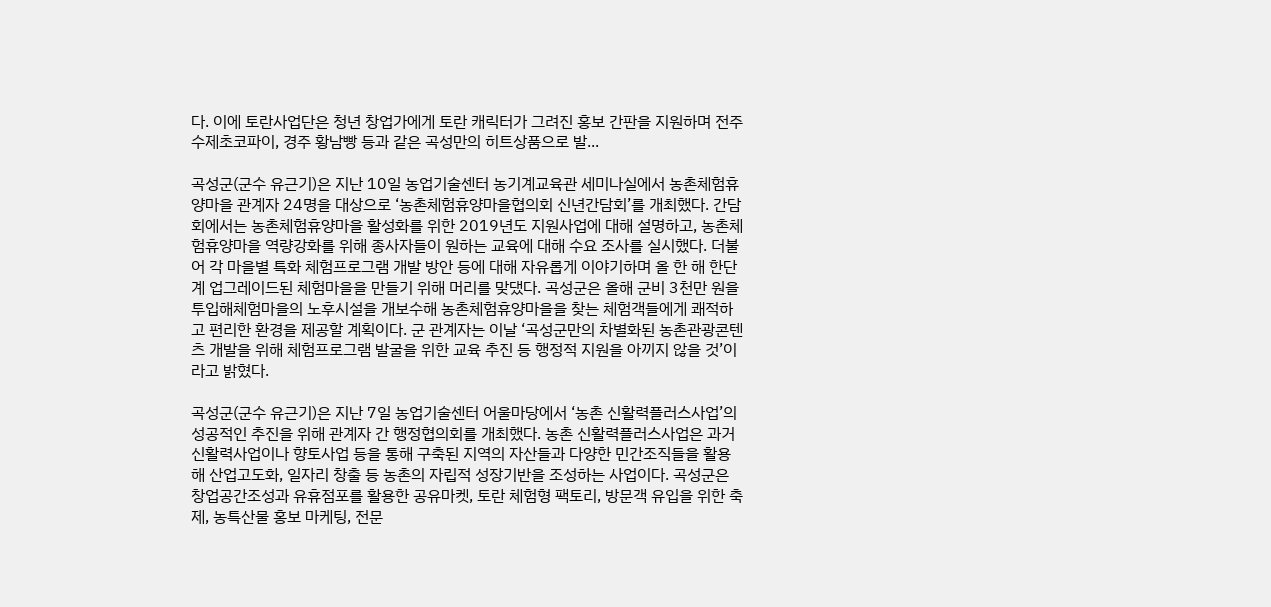다. 이에 토란사업단은 청년 창업가에게 토란 캐릭터가 그려진 홍보 간판을 지원하며 전주 수제초코파이, 경주 황남빵 등과 같은 곡성만의 히트상품으로 발...

곡성군(군수 유근기)은 지난 10일 농업기술센터 농기계교육관 세미나실에서 농촌체험휴양마을 관계자 24명을 대상으로 ‘농촌체험휴양마을협의회 신년간담회’를 개최했다. 간담회에서는 농촌체험휴양마을 활성화를 위한 2019년도 지원사업에 대해 설명하고, 농촌체험휴양마을 역량강화를 위해 종사자들이 원하는 교육에 대해 수요 조사를 실시했다. 더불어 각 마을별 특화 체험프로그램 개발 방안 등에 대해 자유롭게 이야기하며 올 한 해 한단계 업그레이드된 체험마을을 만들기 위해 머리를 맞댔다. 곡성군은 올해 군비 3천만 원을 투입해체험마을의 노후시설을 개보수해 농촌체험휴양마을을 찾는 체험객들에게 쾌적하고 편리한 환경을 제공할 계획이다. 군 관계자는 이날 ‘곡성군만의 차별화된 농촌관광콘텐츠 개발을 위해 체험프로그램 발굴을 위한 교육 추진 등 행정적 지원을 아끼지 않을 것’이라고 밝혔다.

곡성군(군수 유근기)은 지난 7일 농업기술센터 어울마당에서 ‘농촌 신활력플러스사업’의 성공적인 추진을 위해 관계자 간 행정협의회를 개최했다. 농촌 신활력플러스사업은 과거 신활력사업이나 향토사업 등을 통해 구축된 지역의 자산들과 다양한 민간조직들을 활용해 산업고도화, 일자리 창출 등 농촌의 자립적 성장기반을 조성하는 사업이다. 곡성군은 창업공간조성과 유휴점포를 활용한 공유마켓, 토란 체험형 팩토리, 방문객 유입을 위한 축제, 농특산물 홍보 마케팅, 전문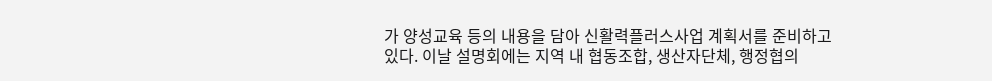가 양성교육 등의 내용을 담아 신활력플러스사업 계획서를 준비하고 있다. 이날 설명회에는 지역 내 협동조합, 생산자단체, 행정협의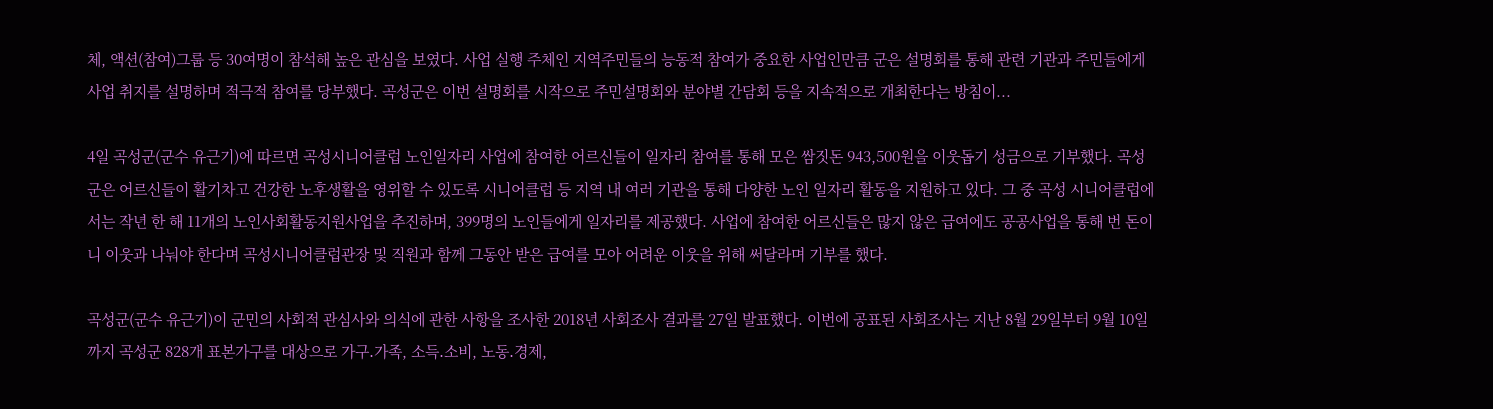체, 액션(참여)그룹 등 30여명이 참석해 높은 관심을 보였다. 사업 실행 주체인 지역주민들의 능동적 참여가 중요한 사업인만큼 군은 설명회를 통해 관련 기관과 주민들에게 사업 취지를 설명하며 적극적 참여를 당부했다. 곡성군은 이번 설명회를 시작으로 주민설명회와 분야별 간담회 등을 지속적으로 개최한다는 방침이...

4일 곡성군(군수 유근기)에 따르면 곡성시니어클럽 노인일자리 사업에 참여한 어르신들이 일자리 참여를 통해 모은 쌈짓돈 943,500원을 이웃돕기 성금으로 기부했다. 곡성군은 어르신들이 활기차고 건강한 노후생활을 영위할 수 있도록 시니어클럽 등 지역 내 여러 기관을 통해 다양한 노인 일자리 활동을 지원하고 있다. 그 중 곡성 시니어클럽에서는 작년 한 해 11개의 노인사회활동지원사업을 추진하며, 399명의 노인들에게 일자리를 제공했다. 사업에 참여한 어르신들은 많지 않은 급여에도 공공사업을 통해 번 돈이니 이웃과 나눠야 한다며 곡성시니어클럽관장 및 직원과 함께 그동안 받은 급여를 모아 어려운 이웃을 위해 써달라며 기부를 했다.

곡성군(군수 유근기)이 군민의 사회적 관심사와 의식에 관한 사항을 조사한 2018년 사회조사 결과를 27일 발표했다. 이번에 공표된 사회조사는 지난 8월 29일부터 9월 10일까지 곡성군 828개 표본가구를 대상으로 가구․가족, 소득․소비, 노동․경제,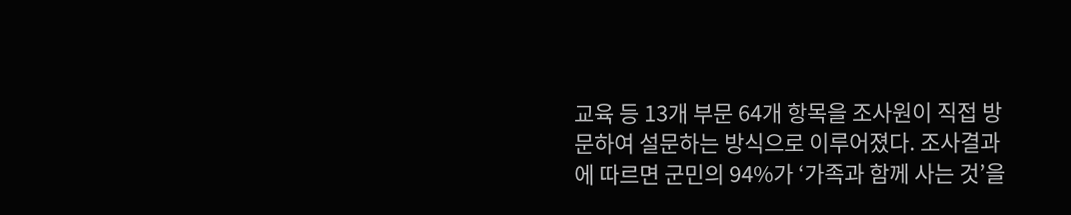교육 등 13개 부문 64개 항목을 조사원이 직접 방문하여 설문하는 방식으로 이루어졌다. 조사결과에 따르면 군민의 94%가 ‘가족과 함께 사는 것’을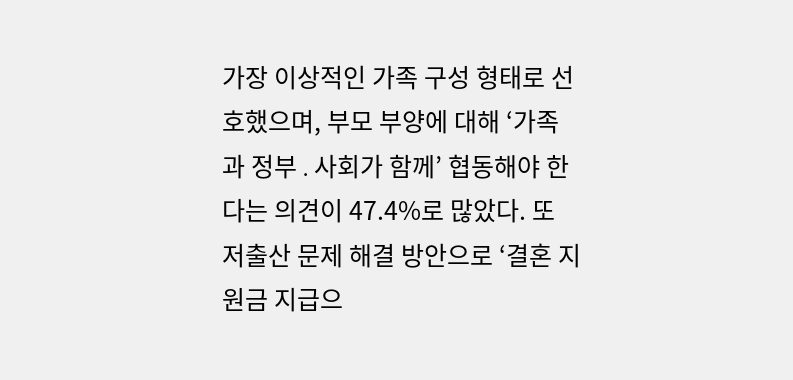가장 이상적인 가족 구성 형태로 선호했으며, 부모 부양에 대해 ‘가족과 정부․사회가 함께’ 협동해야 한다는 의견이 47.4%로 많았다. 또 저출산 문제 해결 방안으로 ‘결혼 지원금 지급으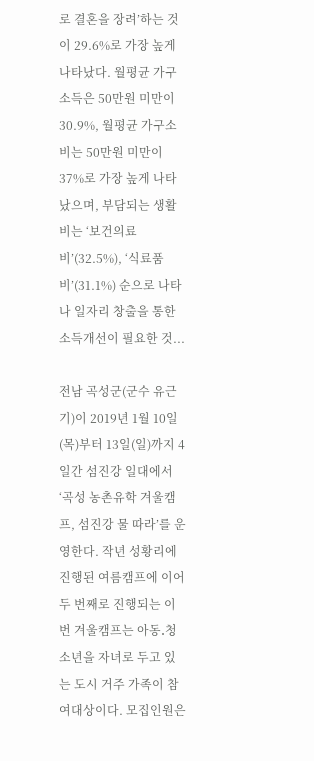로 결혼을 장려’하는 것이 29.6%로 가장 높게 나타났다. 월평균 가구소득은 50만원 미만이 30.9%, 월평균 가구소비는 50만원 미만이 37%로 가장 높게 나타났으며, 부담되는 생활비는 ‘보건의료비’(32.5%), ‘식료품비’(31.1%) 순으로 나타나 일자리 창출을 통한 소득개선이 필요한 것...

전남 곡성군(군수 유근기)이 2019년 1월 10일(목)부터 13일(일)까지 4일간 섬진강 일대에서 ‘곡성 농촌유학 겨울캠프, 섬진강 물 따라’를 운영한다. 작년 성황리에 진행된 여름캠프에 이어 두 번째로 진행되는 이번 겨울캠프는 아동․청소년을 자녀로 두고 있는 도시 거주 가족이 참여대상이다. 모집인원은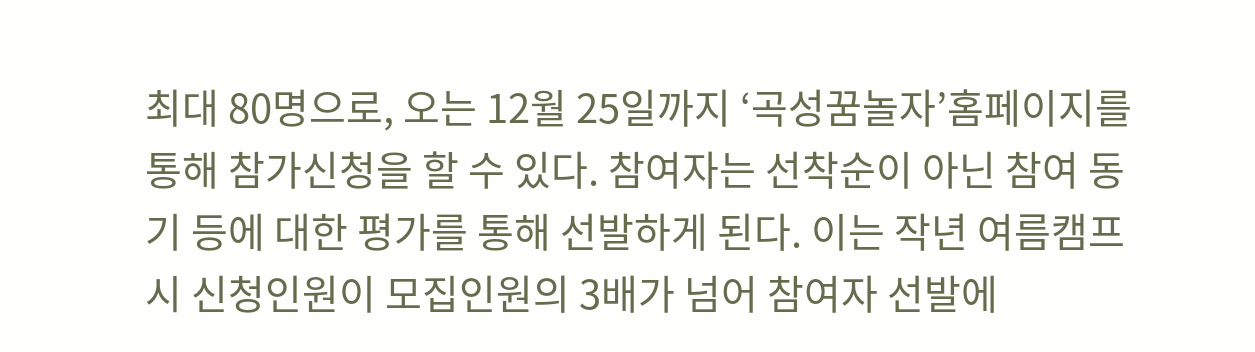최대 80명으로, 오는 12월 25일까지 ‘곡성꿈놀자’홈페이지를 통해 참가신청을 할 수 있다. 참여자는 선착순이 아닌 참여 동기 등에 대한 평가를 통해 선발하게 된다. 이는 작년 여름캠프 시 신청인원이 모집인원의 3배가 넘어 참여자 선발에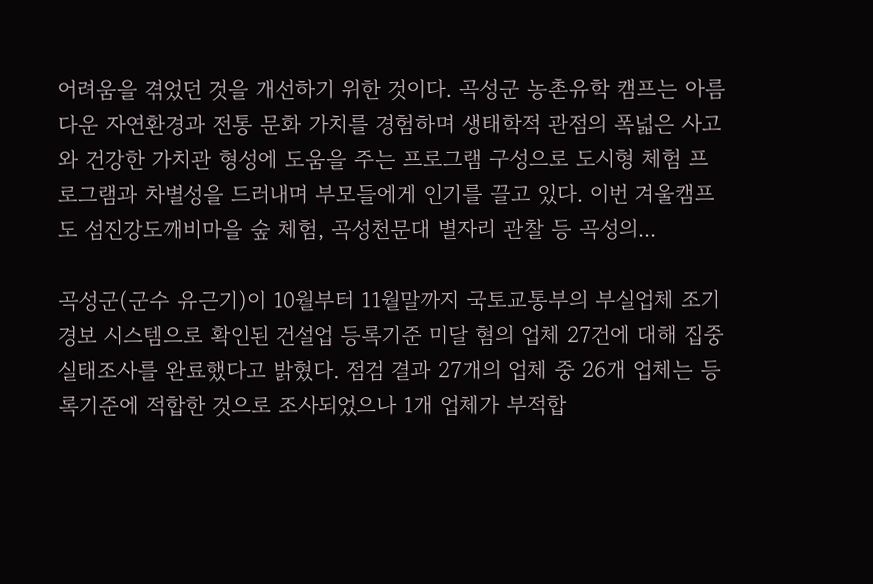어려움을 겪었던 것을 개선하기 위한 것이다. 곡성군 농촌유학 캠프는 아름다운 자연환경과 전통 문화 가치를 경험하며 생태학적 관점의 폭넓은 사고와 건강한 가치관 형성에 도움을 주는 프로그램 구성으로 도시형 체험 프로그램과 차별성을 드러내며 부모들에게 인기를 끌고 있다. 이번 겨울캠프도 섬진강도깨비마을 숲 체험, 곡성천문대 별자리 관찰 등 곡성의...

곡성군(군수 유근기)이 10월부터 11월말까지 국토교통부의 부실업체 조기경보 시스템으로 확인된 건설업 등록기준 미달 혐의 업체 27건에 대해 집중 실태조사를 완료했다고 밝혔다. 점검 결과 27개의 업체 중 26개 업체는 등록기준에 적합한 것으로 조사되었으나 1개 업체가 부적합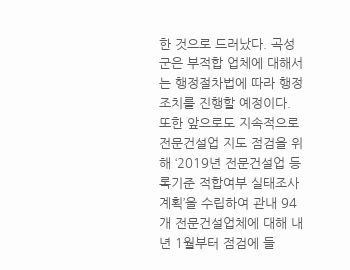한 것으로 드러났다. 곡성군은 부적합 업체에 대해서는 행정절차법에 따라 행정조치를 진행할 예정이다. 또한 앞으로도 지속적으로 전문건설업 지도 점검을 위해 ‘2019년 전문건설업 등록기준 적합여부 실태조사 계획’을 수립하여 관내 94개 전문건설업체에 대해 내년 1월부터 점검에 들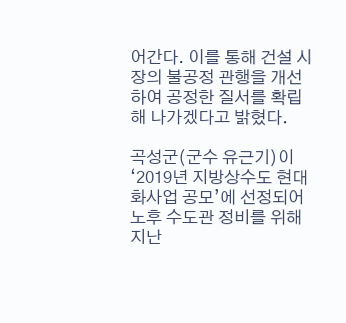어간다. 이를 통해 건설 시장의 불공정 관행을 개선하여 공정한 질서를 확립해 나가겠다고 밝혔다.

곡성군(군수 유근기)이 ‘2019년 지방상수도 현대화사업 공모’에 선정되어 노후 수도관 정비를 위해 지난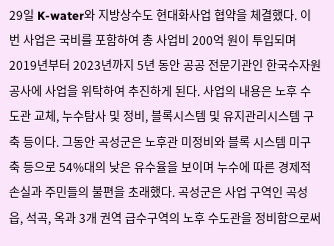29일 K-water와 지방상수도 현대화사업 협약을 체결했다. 이번 사업은 국비를 포함하여 총 사업비 200억 원이 투입되며 2019년부터 2023년까지 5년 동안 공공 전문기관인 한국수자원공사에 사업을 위탁하여 추진하게 된다. 사업의 내용은 노후 수도관 교체, 누수탐사 및 정비, 블록시스템 및 유지관리시스템 구축 등이다. 그동안 곡성군은 노후관 미정비와 블록 시스템 미구축 등으로 54%대의 낮은 유수율을 보이며 누수에 따른 경제적 손실과 주민들의 불편을 초래했다. 곡성군은 사업 구역인 곡성읍, 석곡, 옥과 3개 권역 급수구역의 노후 수도관을 정비함으로써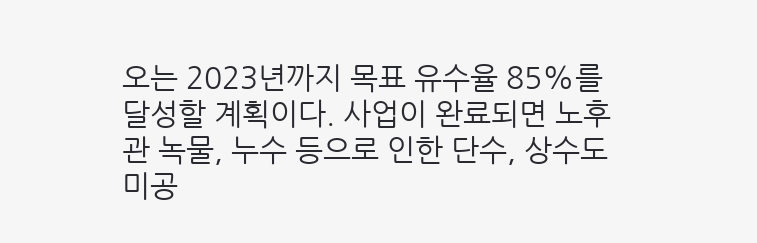오는 2023년까지 목표 유수율 85%를 달성할 계획이다. 사업이 완료되면 노후관 녹물, 누수 등으로 인한 단수, 상수도 미공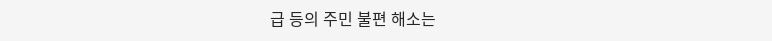급 등의 주민 불편 해소는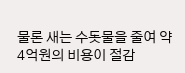물론 새는 수돗물을 줄여 약 4억원의 비용이 절감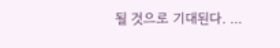될 것으로 기대된다. ...